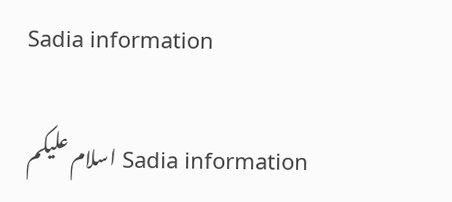Sadia information

Sadia information اسلام علیکم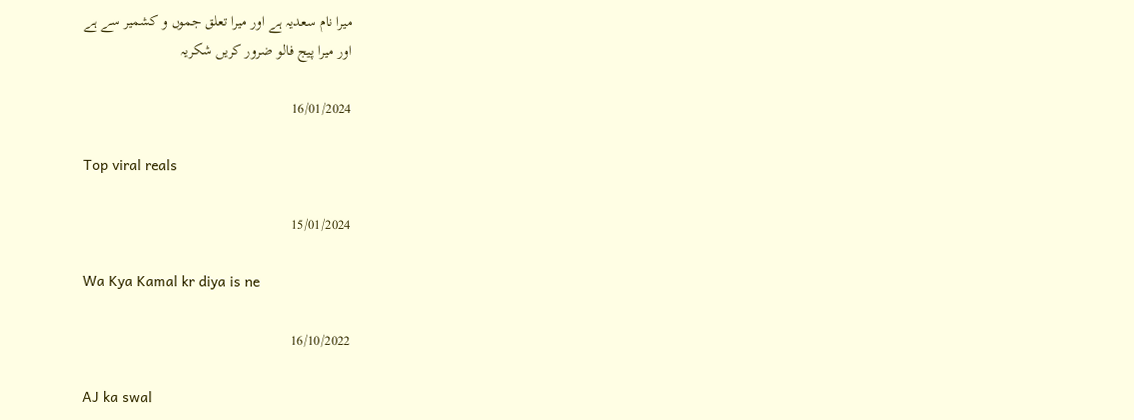میرا نام سعدیہ ہے اور میرا تعلق جموں و کشمیر سے ہے
اور میرا پیج فالو ضرور کریں شکریہ

16/01/2024

Top viral reals

15/01/2024

Wa Kya Kamal kr diya is ne

16/10/2022

AJ ka swal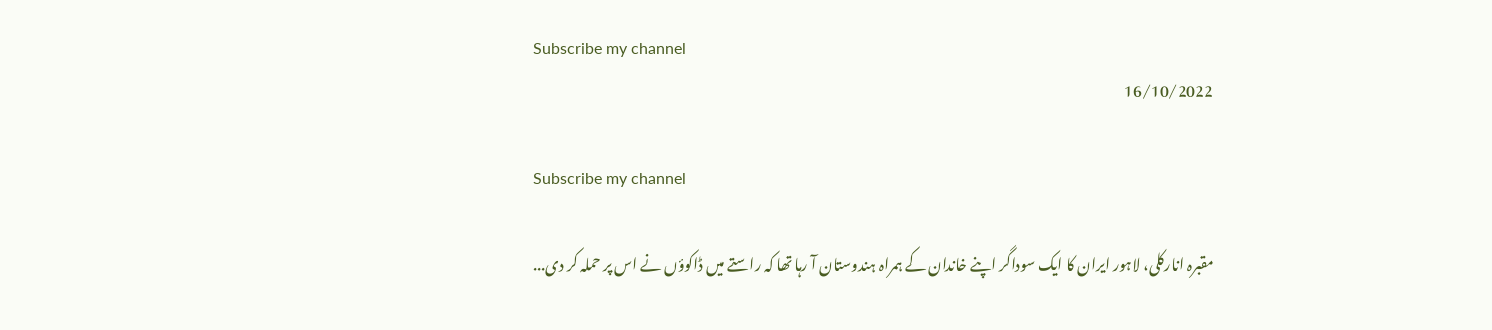Subscribe my channel
16/10/2022

Subscribe my channel

مقبرہ انارکلی، لاہور ایران کا ایک سوداگر اپنے خاندان کے ہمراہ ہندوستان آ رہا تھا کہ راستے میں ڈاکوؤں نے اس پر حملہ کر دی...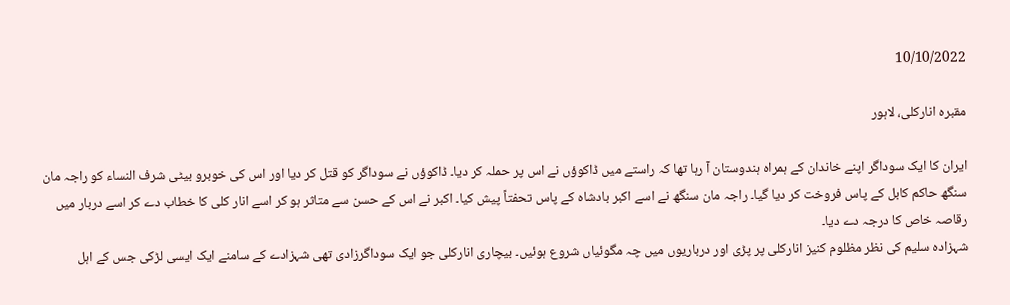10/10/2022

مقبرہ انارکلی، لاہور

ایران کا ایک سوداگر اپنے خاندان کے ہمراہ ہندوستان آ رہا تھا کہ راستے میں ڈاکوؤں نے اس پر حملہ کر دیا۔ ڈاکوؤں نے سوداگر کو قتل کر دیا اور اس کی خوبرو بیٹی شرف النساء کو راجہ مان سنگھ حاکم کابل کے پاس فروخت کر دیا گیا۔ راجہ مان سنگھ نے اسے اکبر بادشاہ کے پاس تحفتاً پیش کیا۔ اکبر نے اس کے حسن سے متاثر ہو کر اسے انار کلی کا خطاب دے کر اسے دربار میں رقاصہ خاص کا درجہ دے دیا۔
شہزادہ سلیم کی نظر مظلوم کنیز انارکلی پر پڑی اور درباریوں میں چہ مگوئیاں شروع ہوئیں۔ بیچاری انارکلی جو ایک سوداگرزادی تھی شہزادے کے سامنے ایک ایسی لڑکی جس کے اہل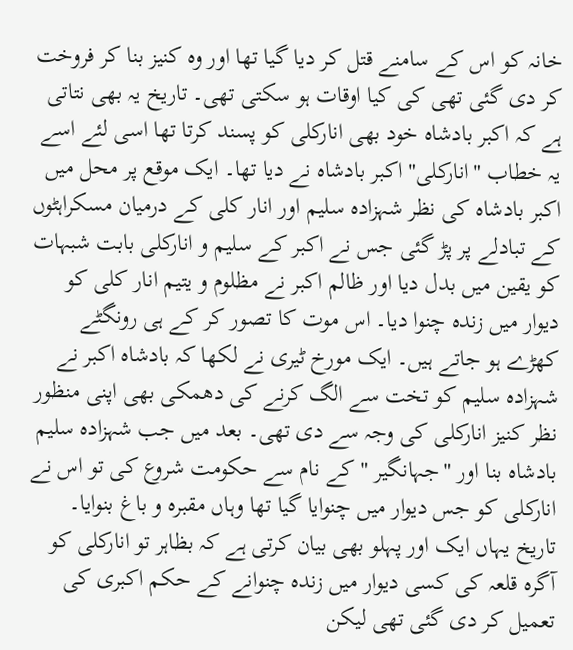خانہ کو اس کے سامنے قتل کر دیا گیا تھا اور وہ کنیز بنا کر فروخت کر دی گئی تھی کی کیا اوقات ہو سکتی تھی۔ تاریخ یہ بھی نتاتی ہے کہ اکبر بادشاہ خود بھی انارکلی کو پسند کرتا تھا اسی لئے اسے یہ خطاب "انارکلی" اکبر بادشاہ نے دیا تھا۔ ایک موقع پر محل میں اکبر بادشاہ کی نظر شہزادہ سلیم اور انار کلی کے درمیان مسکراہٹوں کے تبادلے پر پڑ گئی جس نے اکبر کے سلیم و انارکلی بابت شبہات کو یقین میں بدل دیا اور ظالم اکبر نے مظلوم و یتیم انار کلی کو دیوار میں زندہ چنوا دیا۔ اس موت کا تصور کر کے ہی رونگٹے کھڑے ہو جاتے ہیں۔ ایک مورخ ٹیری نے لکھا کہ بادشاہ اکبر نے شہزادہ سلیم کو تخت سے الگ کرنے کی دھمکی بھی اپنی منظور نظر کنیز انارکلی کی وجہ سے دی تھی۔ بعد میں جب شہزادہ سلیم بادشاہ بنا اور "جہانگیر " کے نام سے حکومت شروع کی تو اس نے انارکلی کو جس دیوار میں چنوایا گیا تھا وہاں مقبرہ و باغ بنوایا۔
تاریخ یہاں ایک اور پہلو بھی بیان کرتی ہے کہ بظاہر تو انارکلی کو آگرہ قلعہ کی کسی دیوار میں زندہ چنوانے کے حکم اکبری کی تعمیل کر دی گئی تھی لیکن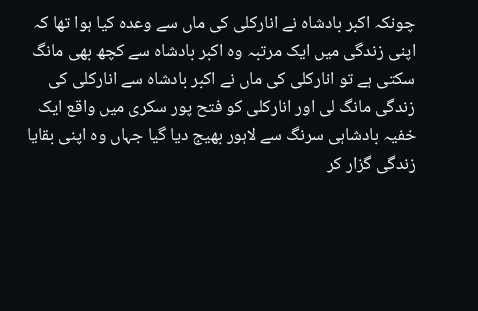چونکہ اکبر بادشاہ نے انارکلی کی ماں سے وعدہ کیا ہوا تھا کہ اپنی زندگی میں ایک مرتبہ وہ اکبر بادشاہ سے کچھ بھی مانگ سکتی ہے تو انارکلی کی ماں نے اکبر بادشاہ سے انارکلی کی زندگی مانگ لی اور انارکلی کو فتح پور سکری میں واقع ایک خفیہ بادشاہی سرنگ سے لاہور بھیج دیا گیا جہاں وہ اپنی بقایا زندگی گزار کر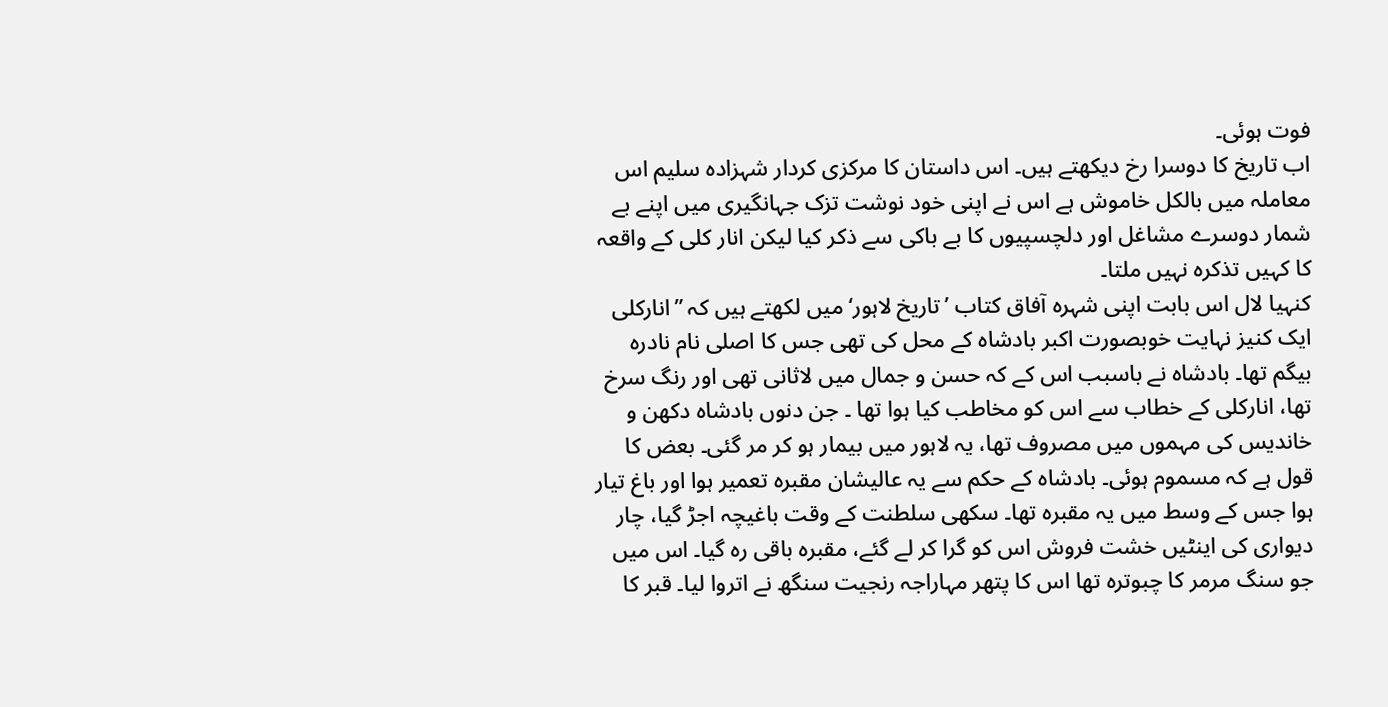فوت ہوئی۔
اب تاریخ کا دوسرا رخ دیکھتے ہیں۔ اس داستان کا مرکزی کردار شہزادہ سلیم اس معاملہ میں بالکل خاموش ہے اس نے اپنی خود نوشت تزک جہانگیری میں اپنے بے شمار دوسرے مشاغل اور دلچسپیوں کا بے باکی سے ذکر کیا لیکن انار کلی کے واقعہ کا کہیں تذکرہ نہیں ملتا۔
کنہیا لال اس بابت اپنی شہرہ آفاق کتاب ’تاریخ لاہور‘ میں لکھتے ہیں کہ ”انارکلی ایک کنیز نہایت خوبصورت اکبر بادشاہ کے محل کی تھی جس کا اصلی نام نادرہ بیگم تھا۔ بادشاہ نے باسبب اس کے کہ حسن و جمال میں لاثانی تھی اور رنگ سرخ تھا، انارکلی کے خطاب سے اس کو مخاطب کیا ہوا تھا ۔ جن دنوں بادشاہ دکھن و خاندیس کی مہموں میں مصروف تھا، یہ لاہور میں بیمار ہو کر مر گئی۔ بعض کا قول ہے کہ مسموم ہوئی۔ بادشاہ کے حکم سے یہ عالیشان مقبرہ تعمیر ہوا اور باغ تیار ہوا جس کے وسط میں یہ مقبرہ تھا۔ سکھی سلطنت کے وقت باغیچہ اجڑ گیا، چار دیواری کی اینٹیں خشت فروش اس کو گرا کر لے گئے، مقبرہ باقی رہ گیا۔ اس میں جو سنگ مرمر کا چبوترہ تھا اس کا پتھر مہاراجہ رنجیت سنگھ نے اتروا لیا۔ قبر کا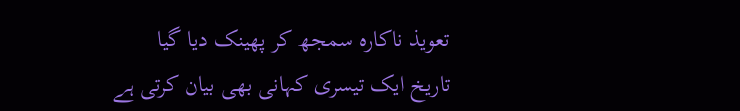تعویذ ناکارہ سمجھ کر پھینک دیا گیا
تاریخ ایک تیسری کہانی بھی بیان کرتی ہے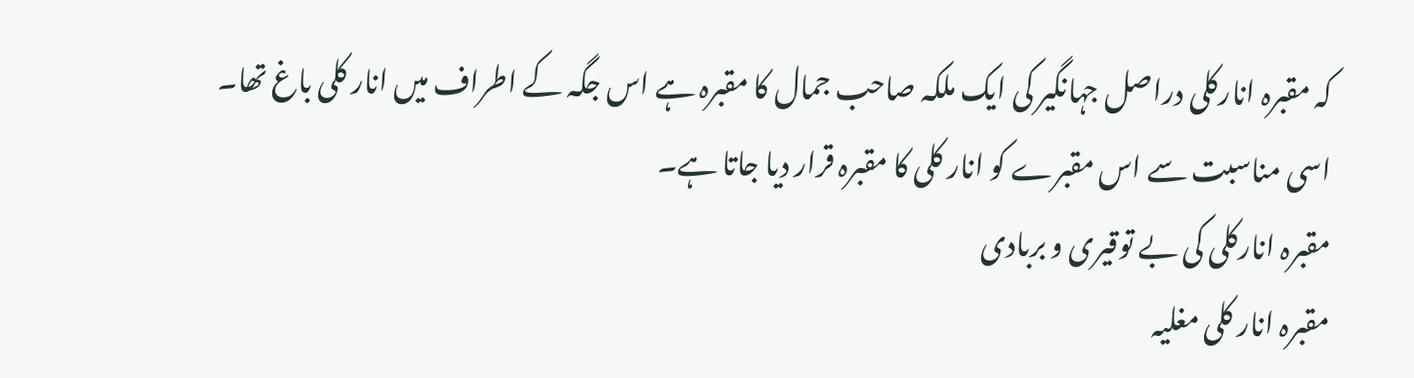کہ مقبرہ انارکلی دراصل جہانگیر کی ایک ملکہ صاحب جمال کا مقبرہ ہے اس جگہ کے اطراف میں انار کلی باغ تھا۔ اسی مناسبت سے اس مقبرے کو انار کلی کا مقبرہ قرار دیا جاتا ہے۔
مقبرہ انارکلی کی بے توقیری و بربادی
مقبرہ انار کلی مغلیہ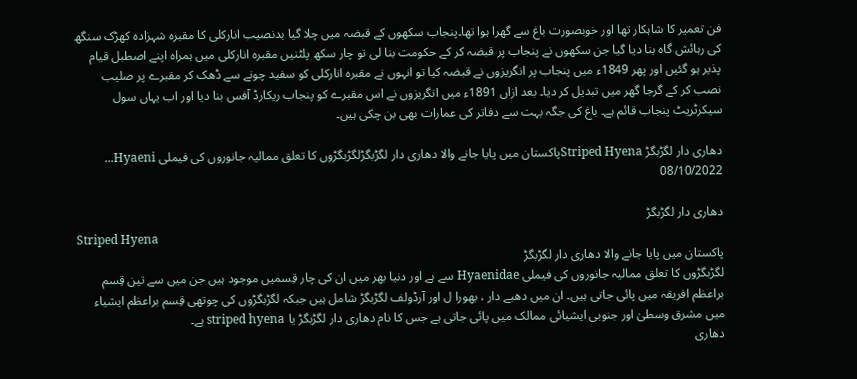فن تعمیر کا شاہکار تھا اور خوبصورت باغ سے گھرا ہوا تھا۔پنجاب سکھوں کے قبضہ میں چلا گیا بدنصیب انارکلی کا مقبرہ شہزادہ کھڑک سنگھ کی رہائش گاہ بنا دیا گیا جن سکھوں نے پنجاب پر قبضہ کر کے حکومت بنا لی تو چار سکھ پلٹنیں مقبرہ انارکلی میں ہمراہ اپنے اصطبل قیام پذیر ہو گئیں اور پھر 1849ء میں پنجاب پر انگریزوں نے قبضہ کیا تو انہوں نے مقبرہ انارکلی کو سفید چونے سے ڈھک کر مقبرے پر صلیب نصب کر کے گرجا گھر میں تبدیل کر دیا۔ بعد ازاں 1891ء میں انگریزوں نے اس مقبرے کو پنجاب ریکارڈ آفس بنا دیا اور اب یہاں سول سیکرٹریٹ پنجاب قائم ہے۔ باغ کی جگہ بہت سے دفاتر کی عمارات بھی بن چکی ہیں۔

دھاری دار لگڑبگڑ Striped Hyenaپاکستان میں پایا جانے والا دھاری دار لگڑبگڑلگڑبگڑوں کا تعلق ممالیہ جانوروں کی فیملی Hyaeni...
08/10/2022

دھاری دار لگڑبگڑ
Striped Hyena
پاکستان میں پایا جانے والا دھاری دار لگڑبگڑ
لگڑبگڑوں کا تعلق ممالیہ جانوروں کی فیملی Hyaenidae سے ہے اور دنیا بھر میں ان کی چار قِسمیں موجود ہیں جن میں سے تین قِسم براعظم افریقہ میں پائی جاتی ہیں۔ ان میں دھبے دار ، بھورا ل اور آرڈولف لگڑبگڑ شامل ہیں جبکہ لگڑبگڑوں کی چوتھی قِسم براعظم ایشیاء میں مشرق وسطیٰ اور جنوبی ایشیائی ممالک میں پائی جاتی ہے جس کا نام دھاری دار لگڑبگڑ یا striped hyena ہے۔
دھاری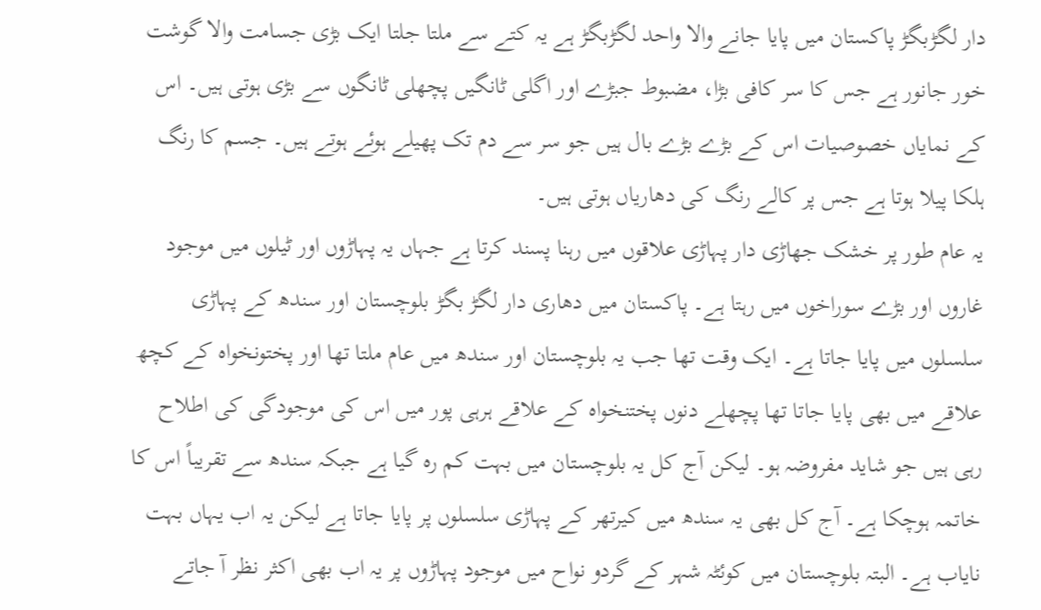دار لگڑبگڑ پاکستان میں پایا جانے والا واحد لگڑبگڑ ہے یہ کتے سے ملتا جلتا ایک بڑی جسامت والا گوشت خور جانور ہے جس کا سر کافی بڑا، مضبوط جبڑے اور اگلی ٹانگیں پچھلی ٹانگوں سے بڑی ہوتی ہیں۔ اس کے نمایاں خصوصیات اس کے بڑے بڑے بال ہیں جو سر سے دم تک پھیلے ہوئے ہوتے ہیں۔ جسم کا رنگ ہلکا پیلا ہوتا ہے جس پر کالے رنگ کی دھاریاں ہوتی ہیں۔
یہ عام طور پر خشک جھاڑی دار پہاڑی علاقوں میں رہنا پسند کرتا ہے جہاں یہ پہاڑوں اور ٹیلوں میں موجود غاروں اور بڑے سوراخوں میں رہتا ہے۔ پاکستان میں دھاری دار لگڑ بگڑ بلوچستان اور سندھ کے پہاڑی سلسلوں میں پایا جاتا ہے۔ ایک وقت تھا جب یہ بلوچستان اور سندھ میں عام ملتا تھا اور پختونخواہ کے کچھ علاقے میں بھی پایا جاتا تھا پچھلے دنوں پختنخواہ کے علاقے ہرہی پور میں اس کی موجودگی کی اطلاح رہی ہیں جو شاید مفروضہ ہو۔ لیکن آج کل یہ بلوچستان میں بہت کم رہ گیا ہے جبکہ سندھ سے تقریباً اس کا خاتمہ ہوچکا ہے۔ آج کل بھی یہ سندھ میں کیرتھر کے پہاڑی سلسلوں پر پایا جاتا ہے لیکن یہ اب یہاں بہت نایاب ہے۔ البتہ بلوچستان میں کوئٹہ شہر کے گردو نواح میں موجود پہاڑوں پر یہ اب بھی اکثر نظر آ جاتے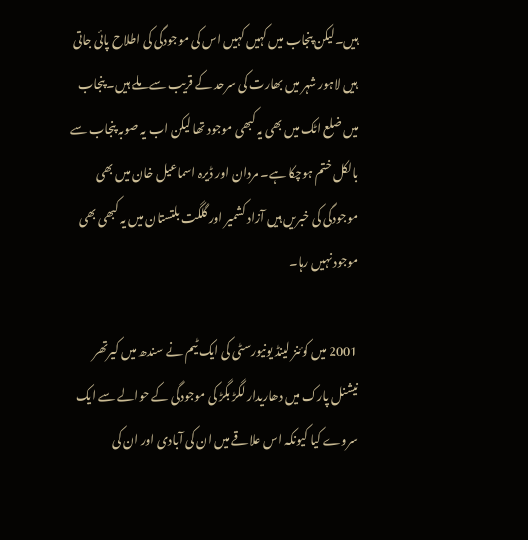ہیں۔لیکن پنجاب میں کہیں کہیں اس کی موجودگی کی اطلاح پائی جاتی ہیں لاہور شہر میں بھارت کی سرحد کے قریب سے ملے ہیں۔ پنجاب میں ضلع اٹک میں بھی یہ کبھی موجود تھا لیکن اب یہ صوبہ پنجاب سے بالکل ختم ہوچکا ہے۔ مردان اور ڈیرہ اسماعیل خان میں بھی موجودگی کی خبریں ہیں آزاد کشمیر اور گلگت بلتستان میں یہ کبھی بھی موجود نہیں رہا۔

2001 میں کوئنز لینڈ یونیورسٹی کی ایک ٹیم نے سندھ میں کیرتھر نیشنل پارک میں دھاریدار لگڑ بگڑ کی موجودگی کے حوالے سے ایک سروے کیا کیونکہ اس علاقے میں ان کی آبادی اور ان کی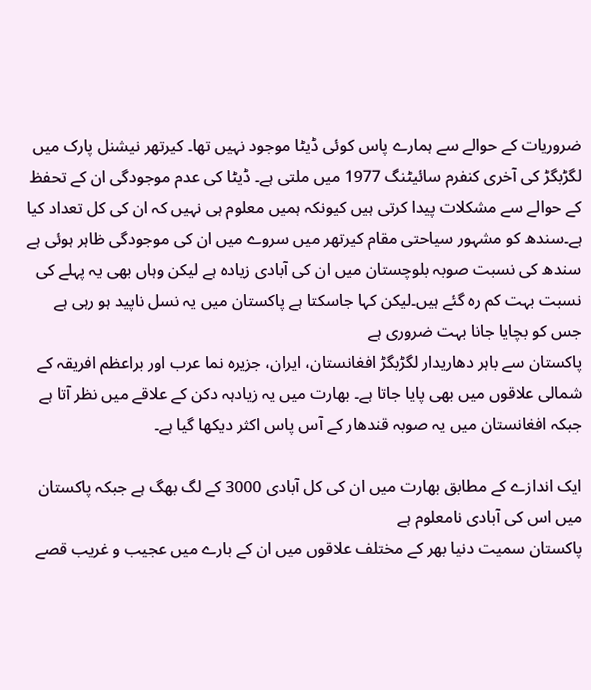ضروریات کے حوالے سے ہمارے پاس کوئی ڈیٹا موجود نہیں تھا۔ کیرتھر نیشنل پارک میں لگڑبگڑ کی آخری کنفرم سائیٹنگ 1977 میں ملتی ہے۔ ڈیٹا کی عدم موجودگی ان کے تحفظ کے حوالے سے مشکلات پیدا کرتی ہیں کیونکہ ہمیں معلوم ہی نہیں کہ ان کی کل تعداد کیا ہے۔سندھ کو مشہور سیاحتی مقام کیرتھر میں سروے میں ان کی موجودگی ظاہر ہوئی ہے
سندھ کی نسبت صوبہ بلوچستان میں ان کی آبادی زیادہ ہے لیکن وہاں بھی یہ پہلے کی نسبت بہت کم رہ گئے ہیں۔لیکن کہا جاسکتا ہے پاکستان میں یہ نسل ناپید ہو رہی ہے جس کو بچایا جانا بہت ضروری ہے
پاکستان سے باہر دھاریدار لگڑبگڑ افغانستان، ایران، جزیرہ نما عرب اور براعظم افریقہ کے شمالی علاقوں میں بھی پایا جاتا ہے۔ بھارت میں یہ زیادہہ دکن کے علاقے میں نظر آتا ہے جبکہ افغانستان میں یہ صوبہ قندھار کے آس پاس اکثر دیکھا گیا ہے۔

ایک اندازے کے مطابق بھارت میں ان کی کل آبادی 3000 کے لگ بھگ ہے جبکہ پاکستان میں اس کی آبادی نامعلوم ہے
پاکستان سمیت دنیا بھر کے مختلف علاقوں میں ان کے بارے میں عجیب و غریب قصے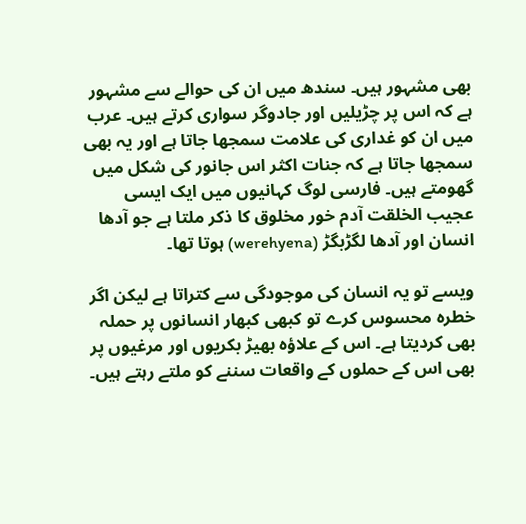بھی مشہور ہیں۔ سندھ میں ان کی حوالے سے مشہور ہے کہ اس پر چڑیلیں اور جادوگر سواری کرتے ہیں۔ عرب میں ان کو غداری کی علامت سمجھا جاتا ہے اور یہ بھی سمجھا جاتا ہے کہ جنات اکثر اس جانور کی شکل میں گھومتے ہیں۔ فارسی لوگ کہانیوں میں ایک ایسی عجیب الخلقت آدم خور مخلوق کا ذکر ملتا ہے جو آدھا انسان اور آدھا لگڑبگڑ (werehyena) ہوتا تھا۔

ویسے تو یہ انسان کی موجودگی سے کتراتا ہے لیکن اگر خطرہ محسوس کرے تو کبھی کبھار انسانوں پر حملہ بھی کردیتا ہے۔ اس کے علاؤہ بھیڑ بکریوں اور مرغیوں پر بھی اس کے حملوں کے واقعات سننے کو ملتے رہتے ہیں۔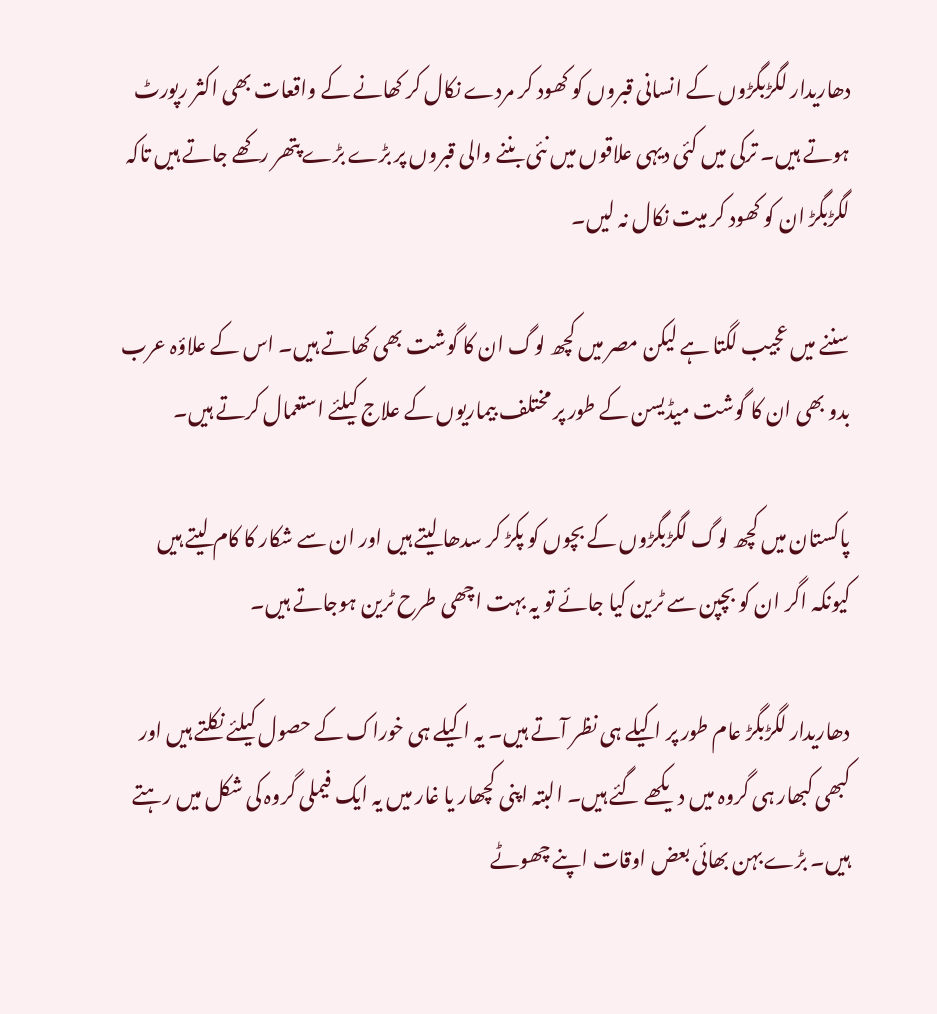دھاریدار لگڑبگڑوں کے انسانی قبروں کو کھود کر مردے نکال کر کھانے کے واقعات بھی اکثر رپورٹ ہوتے ہیں۔ ترکی میں کئی دیہی علاقوں میں نئی بننے والی قبروں پر بڑے بڑے پتھر رکھے جاتے ہیں تاکہ لگڑبگڑ ان کو کھود کر میت نکال نہ لیں۔

سننے میں عجیب لگتا ہے لیکن مصر میں کچھ لوگ ان کا گوشت بھی کھاتے ہیں۔ اس کے علاؤہ عرب بدو بھی ان کا گوشت میڈیسن کے طور پر مختلف بیماریوں کے علاج کیلئے استعمال کرتے ہیں۔

پاکستان میں کچھ لوگ لگڑبگڑوں کے بچوں کو پکڑ کر سدھا لیتے ہیں اور ان سے شکار کا کام لیتے ہیں کیونکہ اگر ان کو بچپن سے ٹرین کیا جائے تو یہ بہت اچھی طرح ٹرین ہوجاتے ہیں۔

دھاریدار لگڑبگڑ عام طور پر اکیلے ہی نظر آتے ہیں۔ یہ اکیلے ہی خوراک کے حصول کیلئے نکلتے ہیں اور کبھی کبھار ہی گروہ میں دیکھے گئے ہیں۔ البتہ اپنی کچھار یا غار میں یہ ایک فیملی گروہ کی شکل میں رہتے ہیں۔ بڑے بہن بھائی بعض اوقات اپنے چھوٹے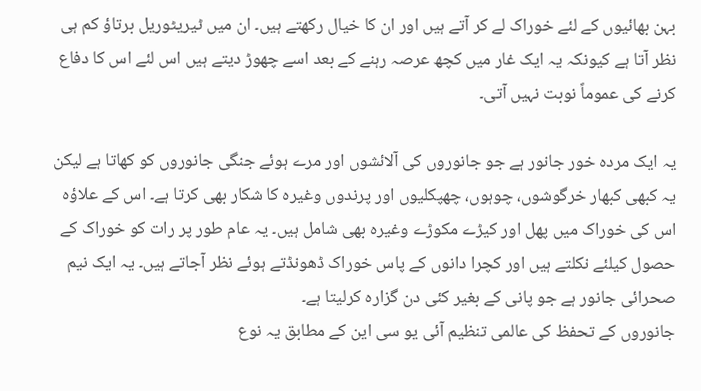بہن بھائیوں کے لئے خوراک لے کر آتے ہیں اور ان کا خیال رکھتے ہیں۔ ان میں ٹیریٹوریل برتاؤ کم ہی نظر آتا ہے کیونکہ یہ ایک غار میں کچھ عرصہ رہنے کے بعد اسے چھوڑ دیتے ہیں اس لئے اس کا دفاع کرنے کی عموماً نوبت نہیں آتی۔

یہ ایک مردہ خور جانور ہے جو جانوروں کی آلائشوں اور مرے ہوئے جنگی جانوروں کو کھاتا ہے لیکن یہ کبھی کبھار خرگوشوں، چوہوں، چھپکلیوں اور پرندوں وغیرہ کا شکار بھی کرتا ہے۔ اس کے علاؤہ اس کی خوراک میں پھل اور کیڑے مکوڑے وغیرہ بھی شامل ہیں۔ یہ عام طور پر رات کو خوراک کے حصول کیلئے نکلتے ہیں اور کچرا دانوں کے پاس خوراک ڈھونڈتے ہوئے نظر آجاتے ہیں۔ یہ ایک نیم صحرائی جانور ہے جو پانی کے بغیر کئی دن گزارہ کرلیتا ہے۔
جانوروں کے تحفظ کی عالمی تنظیم آئی یو سی این کے مطابق یہ نوع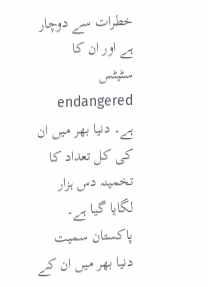خطرات سے دوچار ہے اور ان کا سٹیٹس endangered ہے۔ دنیا بھر میں ان کی کل تعداد کا تخمینہ دس ہزار لگایا گیا ہے۔ پاکستان سمیت دنیا بھر میں ان کے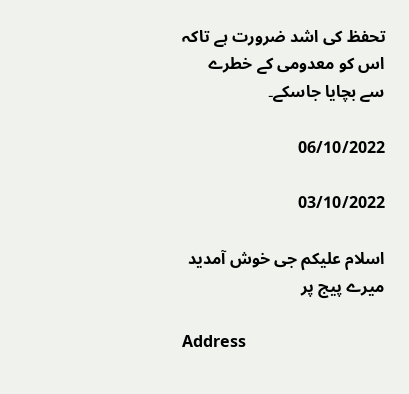تحفظ کی اشد ضرورت ہے تاکہ اس کو معدومی کے خطرے سے بچایا جاسکے۔

06/10/2022

03/10/2022

اسلام علیکم جی خوش آمدید میرے پیج پر

Address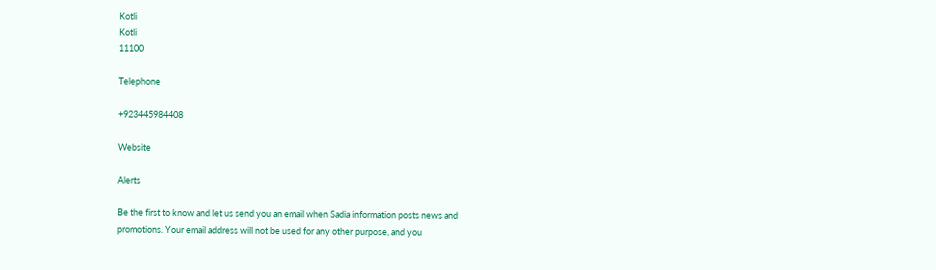Kotli
Kotli
11100

Telephone

+923445984408

Website

Alerts

Be the first to know and let us send you an email when Sadia information posts news and promotions. Your email address will not be used for any other purpose, and you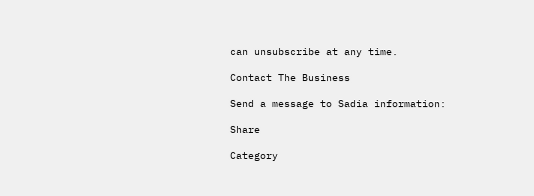can unsubscribe at any time.

Contact The Business

Send a message to Sadia information:

Share

Category